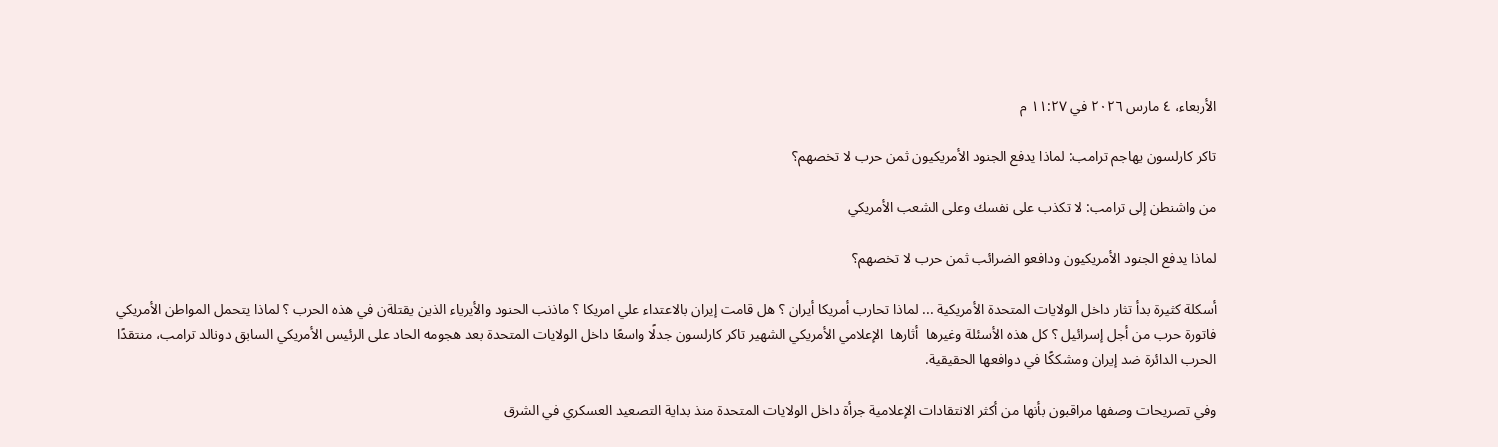الأربعاء، ٤ مارس ٢٠٢٦ في ١١:٢٧ م

تاكر كارلسون يهاجم ترامب: لماذا يدفع الجنود الأمريكيون ثمن حرب لا تخصهم؟

من واشنطن إلى ترامب: لا تكذب على نفسك وعلى الشعب الأمريكي

لماذا يدفع الجنود الأمريكيون ودافعو الضرائب ثمن حرب لا تخصهم؟

أسكلة كثيرة بدأ تثار داخل الولايات المتحدة الأمريكية ... لماذا تحارب أمريكا أيران ؟ هل قامت إيران بالاعتداء علي امريكا ؟ ماذنب الحنود والأيرياء الذين يقتلةن في هذه الحرب ؟ لماذا يتحمل المواطن الأمريكي فاتورة حرب من أجل إسرائيل ؟ كل هذه الأسئلة وغيرها  أثارها  الإعلامي الأمريكي الشهير تاكر كارلسون جدلًا واسعًا داخل الولايات المتحدة بعد هجومه الحاد على الرئيس الأمريكي السابق دونالد ترامب، منتقدًا الحرب الدائرة ضد إيران ومشككًا في دوافعها الحقيقية.

وفي تصريحات وصفها مراقبون بأنها من أكثر الانتقادات الإعلامية جرأة داخل الولايات المتحدة منذ بداية التصعيد العسكري في الشرق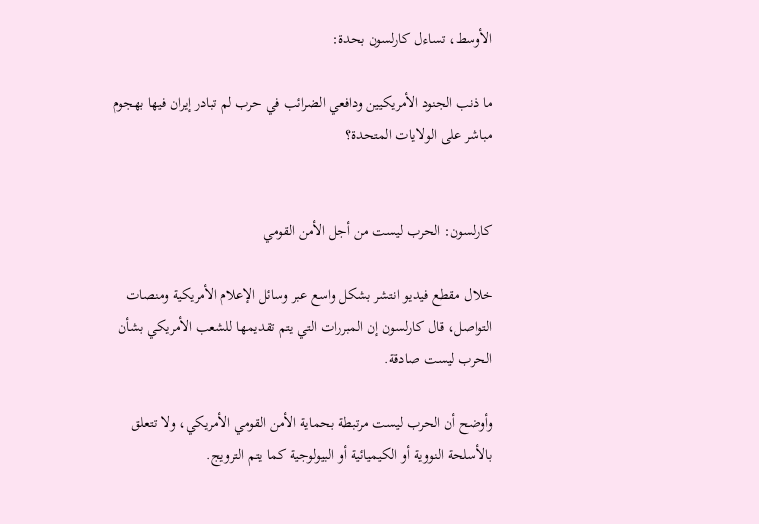الأوسط، تساءل كارلسون بحدة:

ما ذنب الجنود الأمريكيين ودافعي الضرائب في حرب لم تبادر إيران فيها بهجوم مباشر على الولايات المتحدة؟


كارلسون: الحرب ليست من أجل الأمن القومي

خلال مقطع فيديو انتشر بشكل واسع عبر وسائل الإعلام الأمريكية ومنصات التواصل، قال كارلسون إن المبررات التي يتم تقديمها للشعب الأمريكي بشأن الحرب ليست صادقة.

وأوضح أن الحرب ليست مرتبطة بحماية الأمن القومي الأمريكي، ولا تتعلق بالأسلحة النووية أو الكيميائية أو البيولوجية كما يتم الترويج.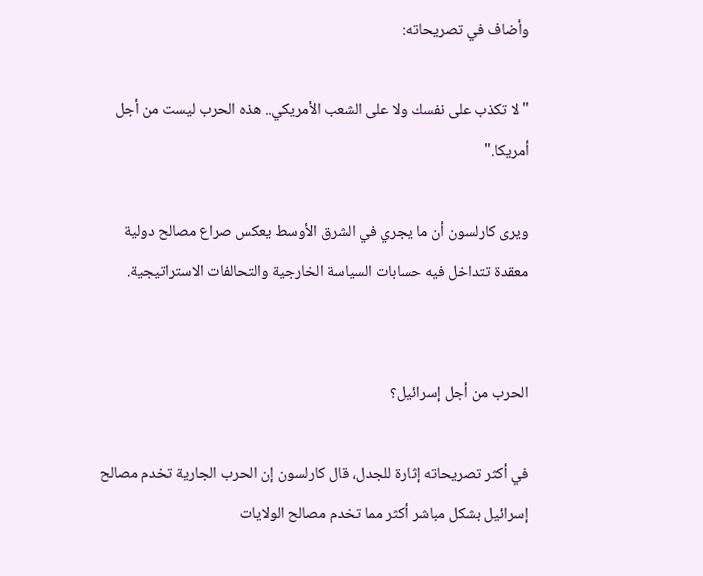وأضاف في تصريحاته:

"لا تكذب على نفسك ولا على الشعب الأمريكي.. هذه الحرب ليست من أجل أمريكا."

ويرى كارلسون أن ما يجري في الشرق الأوسط يعكس صراع مصالح دولية معقدة تتداخل فيه حسابات السياسة الخارجية والتحالفات الاستراتيجية.


الحرب من أجل إسرائيل؟

في أكثر تصريحاته إثارة للجدل، قال كارلسون إن الحرب الجارية تخدم مصالح إسرائيل بشكل مباشر أكثر مما تخدم مصالح الولايات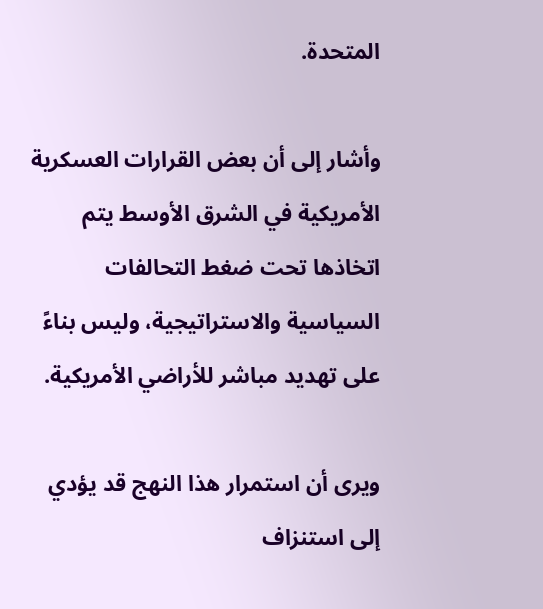المتحدة.

وأشار إلى أن بعض القرارات العسكرية الأمريكية في الشرق الأوسط يتم اتخاذها تحت ضغط التحالفات السياسية والاستراتيجية، وليس بناءً على تهديد مباشر للأراضي الأمريكية.

ويرى أن استمرار هذا النهج قد يؤدي إلى استنزاف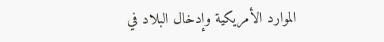الموارد الأمريكية وإدخال البلاد في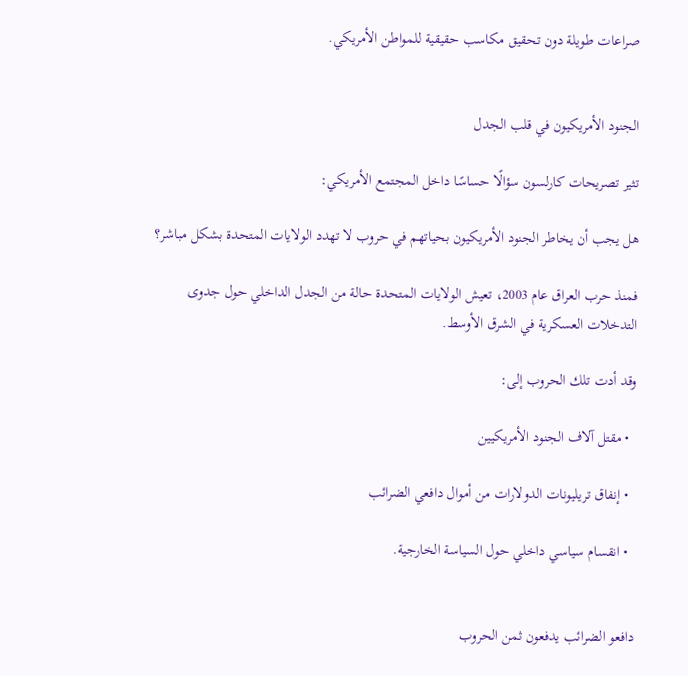صراعات طويلة دون تحقيق مكاسب حقيقية للمواطن الأمريكي.


الجنود الأمريكيون في قلب الجدل

تثير تصريحات كارلسون سؤالًا حساسًا داخل المجتمع الأمريكي:

هل يجب أن يخاطر الجنود الأمريكيون بحياتهم في حروب لا تهدد الولايات المتحدة بشكل مباشر؟

فمنذ حرب العراق عام 2003، تعيش الولايات المتحدة حالة من الجدل الداخلي حول جدوى التدخلات العسكرية في الشرق الأوسط.

وقد أدت تلك الحروب إلى:

  • مقتل آلاف الجنود الأمريكيين

  • إنفاق تريليونات الدولارات من أموال دافعي الضرائب

  • انقسام سياسي داخلي حول السياسة الخارجية.


دافعو الضرائب يدفعون ثمن الحروب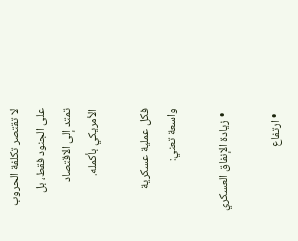لا تقتصر تكلفة الحروب على الجنود فقط، بل تمتد إلى الاقتصاد الأمريكي بأكمله.

فكل عملية عسكرية واسعة تعني:

  • زيادة الإنفاق العسكري

  • ارتفاع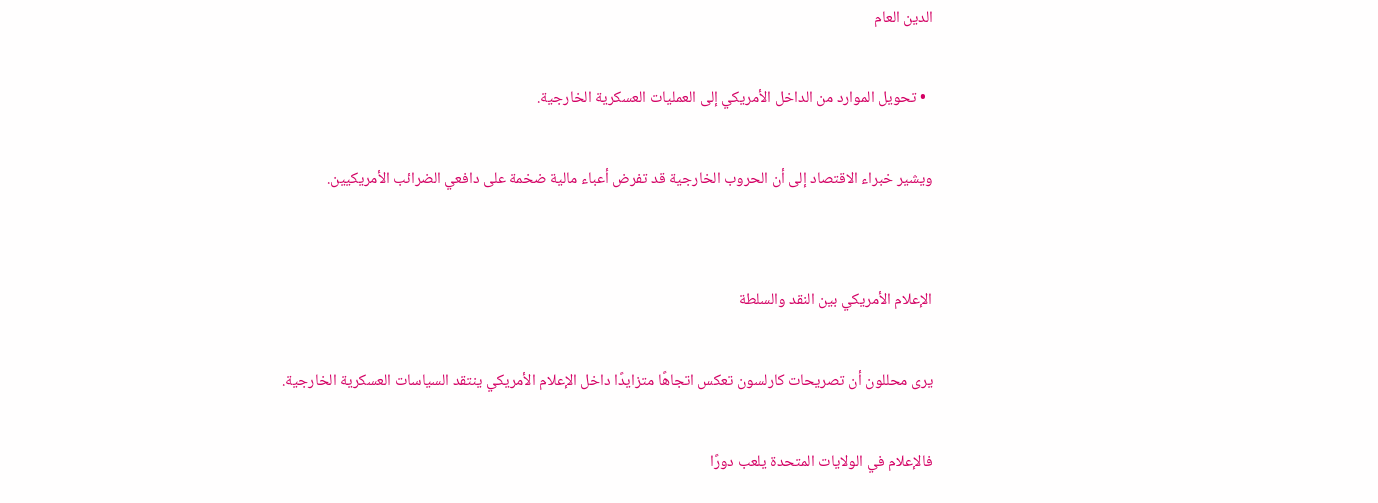الدين العام

  • تحويل الموارد من الداخل الأمريكي إلى العمليات العسكرية الخارجية.

ويشير خبراء الاقتصاد إلى أن الحروب الخارجية قد تفرض أعباء مالية ضخمة على دافعي الضرائب الأمريكيين.


الإعلام الأمريكي بين النقد والسلطة

يرى محللون أن تصريحات كارلسون تعكس اتجاهًا متزايدًا داخل الإعلام الأمريكي ينتقد السياسات العسكرية الخارجية.

فالإعلام في الولايات المتحدة يلعب دورًا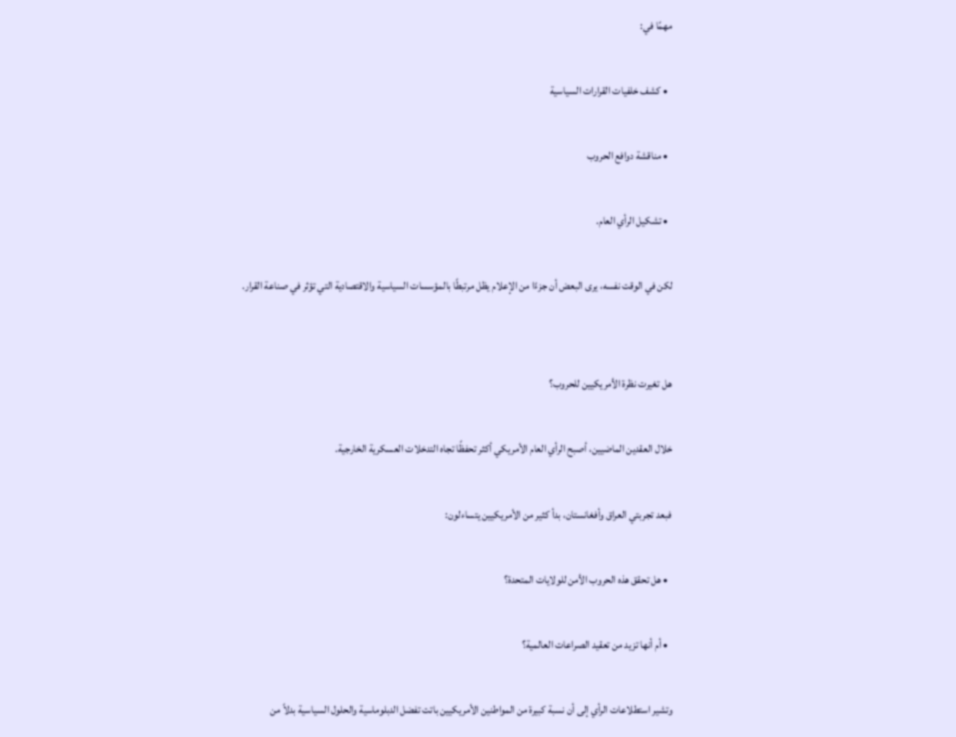مهمًا في:

  • كشف خلفيات القرارات السياسية

  • مناقشة دوافع الحروب

  • تشكيل الرأي العام.

لكن في الوقت نفسه، يرى البعض أن جزءًا من الإعلام يظل مرتبطًا بالمؤسسات السياسية والاقتصادية التي تؤثر في صناعة القرار.


هل تغيرت نظرة الأمريكيين للحروب؟

خلال العقدين الماضيين، أصبح الرأي العام الأمريكي أكثر تحفظًا تجاه التدخلات العسكرية الخارجية.

فبعد تجربتي العراق وأفغانستان، بدأ كثير من الأمريكيين يتساءلون:

  • هل تحقق هذه الحروب الأمن للولايات المتحدة؟

  • أم أنها تزيد من تعقيد الصراعات العالمية؟

وتشير استطلاعات الرأي إلى أن نسبة كبيرة من المواطنين الأمريكيين باتت تفضل الدبلوماسية والحلول السياسية بدلاً من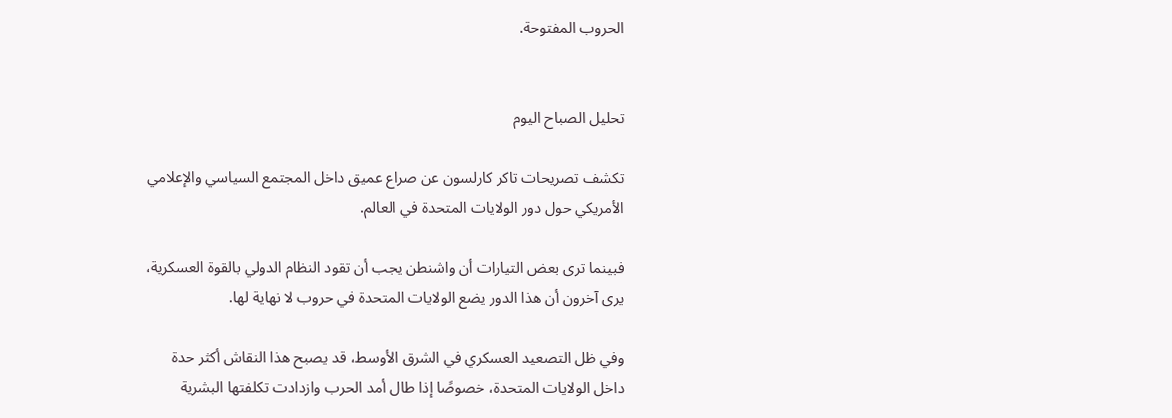الحروب المفتوحة.


تحليل الصباح اليوم

تكشف تصريحات تاكر كارلسون عن صراع عميق داخل المجتمع السياسي والإعلامي الأمريكي حول دور الولايات المتحدة في العالم.

فبينما ترى بعض التيارات أن واشنطن يجب أن تقود النظام الدولي بالقوة العسكرية، يرى آخرون أن هذا الدور يضع الولايات المتحدة في حروب لا نهاية لها.

وفي ظل التصعيد العسكري في الشرق الأوسط، قد يصبح هذا النقاش أكثر حدة داخل الولايات المتحدة، خصوصًا إذا طال أمد الحرب وازدادت تكلفتها البشرية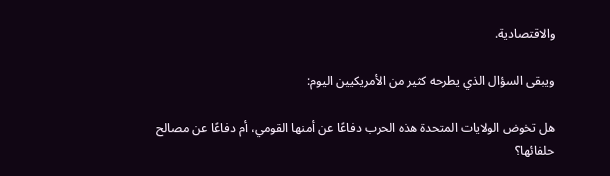والاقتصادية.

ويبقى السؤال الذي يطرحه كثير من الأمريكيين اليوم:

هل تخوض الولايات المتحدة هذه الحرب دفاعًا عن أمنها القومي، أم دفاعًا عن مصالح حلفائها؟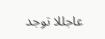عاجللا توجد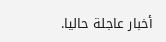أخبار عاجلة حاليا.